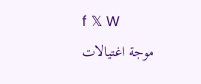f 𝕏 W
موجة اغتيالات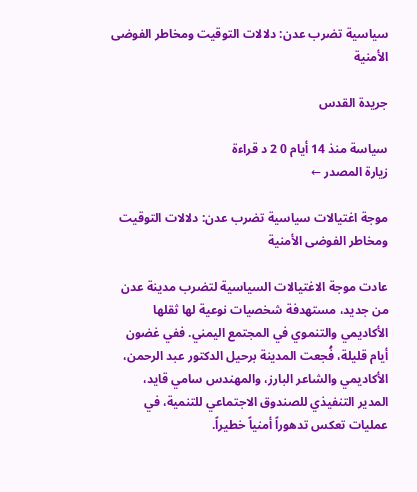سياسية تضرب عدن: دلالات التوقيت ومخاطر الفوضى الأمنية

جريدة القدس

سياسة منذ 14 أيام 0 2 د قراءة
زيارة المصدر ←

موجة اغتيالات سياسية تضرب عدن: دلالات التوقيت ومخاطر الفوضى الأمنية

عادت موجة الاغتيالات السياسية لتضرب مدينة عدن من جديد، مستهدفة شخصيات نوعية لها ثقلها الأكاديمي والتنموي في المجتمع اليمني. ففي غضون أيام قليلة، فُجعت المدينة برحيل الدكتور عبد الرحمن، الأكاديمي والشاعر البارز، والمهندس سامي قايد، المدير التنفيذي للصندوق الاجتماعي للتنمية، في عمليات تعكس تدهوراً أمنياً خطيراً.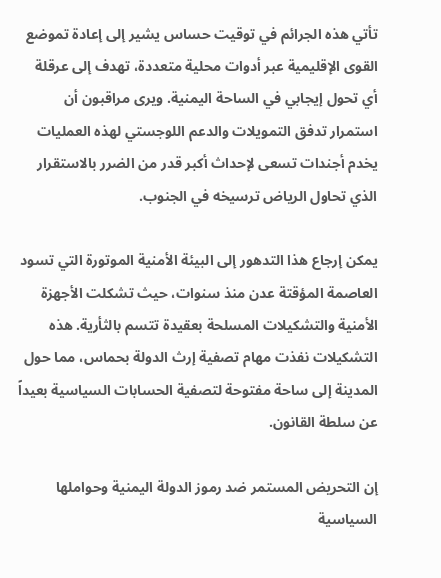تأتي هذه الجرائم في توقيت حساس يشير إلى إعادة تموضع القوى الإقليمية عبر أدوات محلية متعددة، تهدف إلى عرقلة أي تحول إيجابي في الساحة اليمنية. ويرى مراقبون أن استمرار تدفق التمويلات والدعم اللوجستي لهذه العمليات يخدم أجندات تسعى لإحداث أكبر قدر من الضرر بالاستقرار الذي تحاول الرياض ترسيخه في الجنوب.

يمكن إرجاع هذا التدهور إلى البيئة الأمنية الموتورة التي تسود العاصمة المؤقتة عدن منذ سنوات، حيث تشكلت الأجهزة الأمنية والتشكيلات المسلحة بعقيدة تتسم بالثأرية. هذه التشكيلات نفذت مهام تصفية إرث الدولة بحماس، مما حول المدينة إلى ساحة مفتوحة لتصفية الحسابات السياسية بعيداً عن سلطة القانون.

إن التحريض المستمر ضد رموز الدولة اليمنية وحواملها السياسية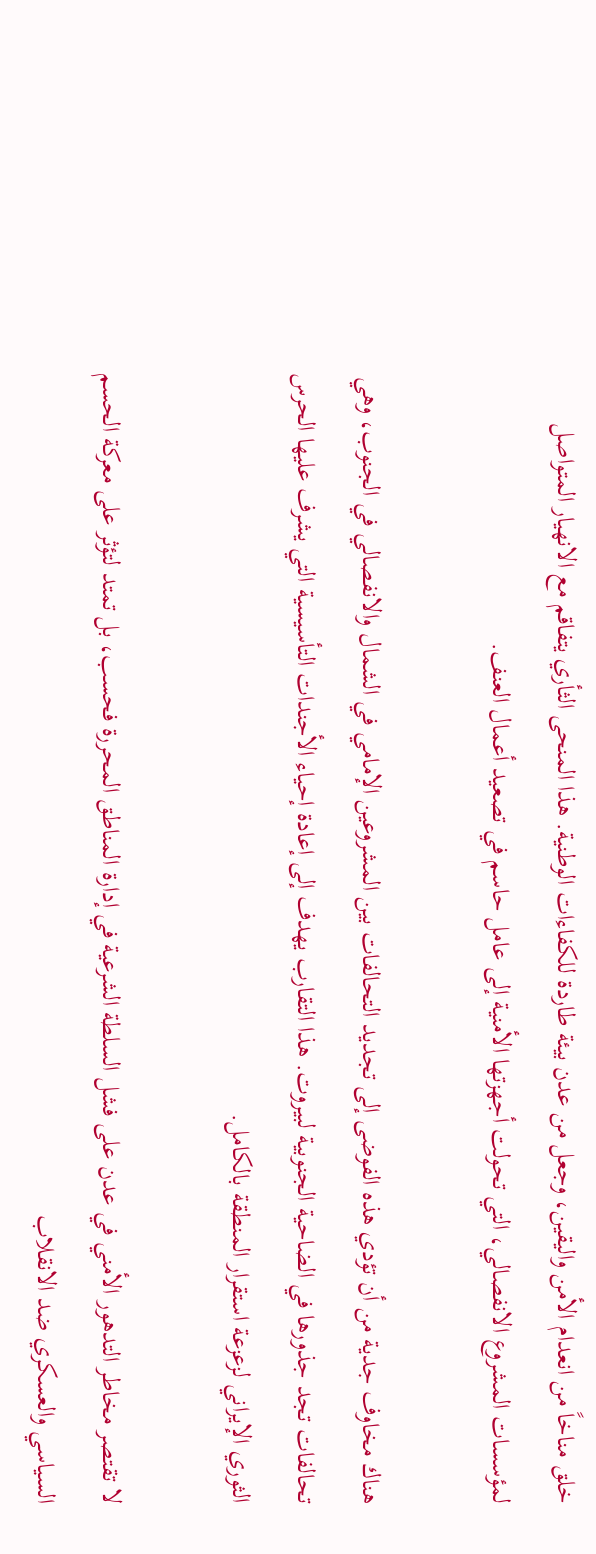خلق مناخاً من انعدام الأمن واليقين، وجعل من عدن بيئة طاردة للكفاءات الوطنية. هذا المنحى الثأري يتفاقم مع الانهيار المتواصل لمؤسسات المشروع الانفصالي، التي تحولت أجهزتها الأمنية إلى عامل حاسم في تصعيد أعمال العنف.

هناك مخاوف جدية من أن تؤدي هذه الفوضى إلى تجديد التحالفات بين المشروعين الإمامي في الشمال والانفصالي في الجنوب، وهي تحالفات تجد جذورها في الضاحية الجنوبية لبيروت. هذا التقارب يهدف إلى إعادة إحياء الأجندات التأسيسية التي يشرف عليها الحرس الثوري الإيراني لزعزعة استقرار المنطقة بالكامل.

لا تقتصر مخاطر التدهور الأمني في عدن على فشل السلطة الشرعية في إدارة المناطق المحررة فحسب، بل تمتد لتؤثر على معركة الحسم السياسي والعسكري ضد الانقلاب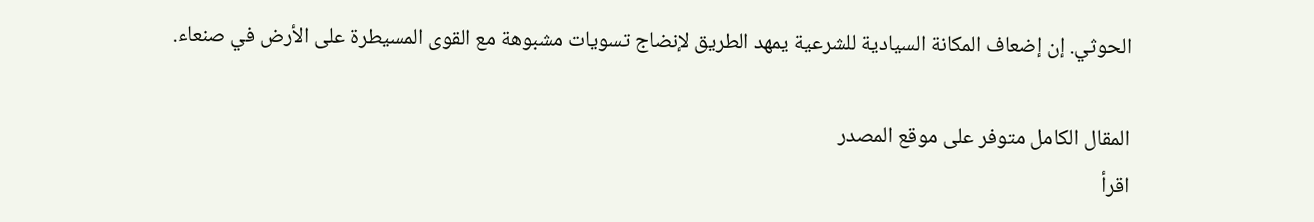الحوثي. إن إضعاف المكانة السيادية للشرعية يمهد الطريق لإنضاج تسويات مشبوهة مع القوى المسيطرة على الأرض في صنعاء.

المقال الكامل متوفر على موقع المصدر
اقرأ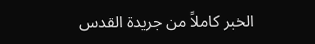الخبر كاملاً من جريدة القدس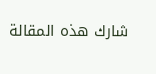شارك هذه المقالة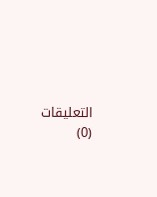التعليقات (0)